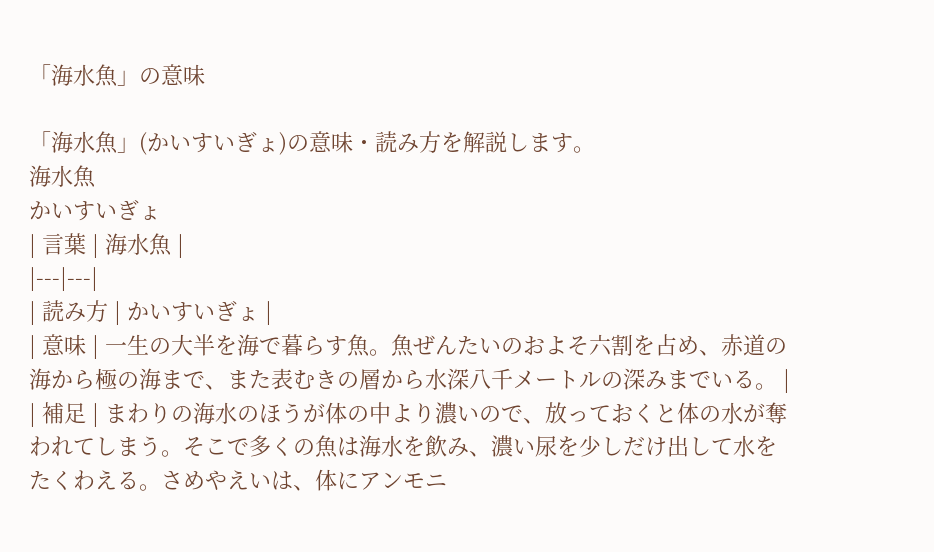「海水魚」の意味

「海水魚」(かいすいぎょ)の意味・読み方を解説します。
海水魚
かいすいぎょ
| 言葉 | 海水魚 |
|---|---|
| 読み方 | かいすいぎょ |
| 意味 | 一生の大半を海で暮らす魚。魚ぜんたいのおよそ六割を占め、赤道の海から極の海まで、また表むきの層から水深八千メートルの深みまでいる。 |
| 補足 | まわりの海水のほうが体の中より濃いので、放っておくと体の水が奪われてしまう。そこで多くの魚は海水を飲み、濃い尿を少しだけ出して水をたくわえる。さめやえいは、体にアンモニ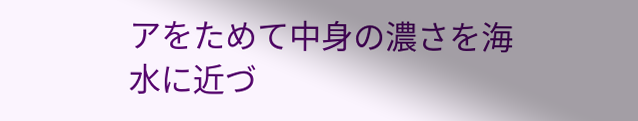アをためて中身の濃さを海水に近づ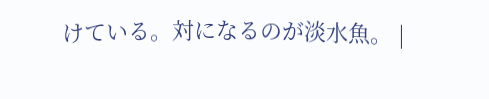けている。対になるのが淡水魚。 |